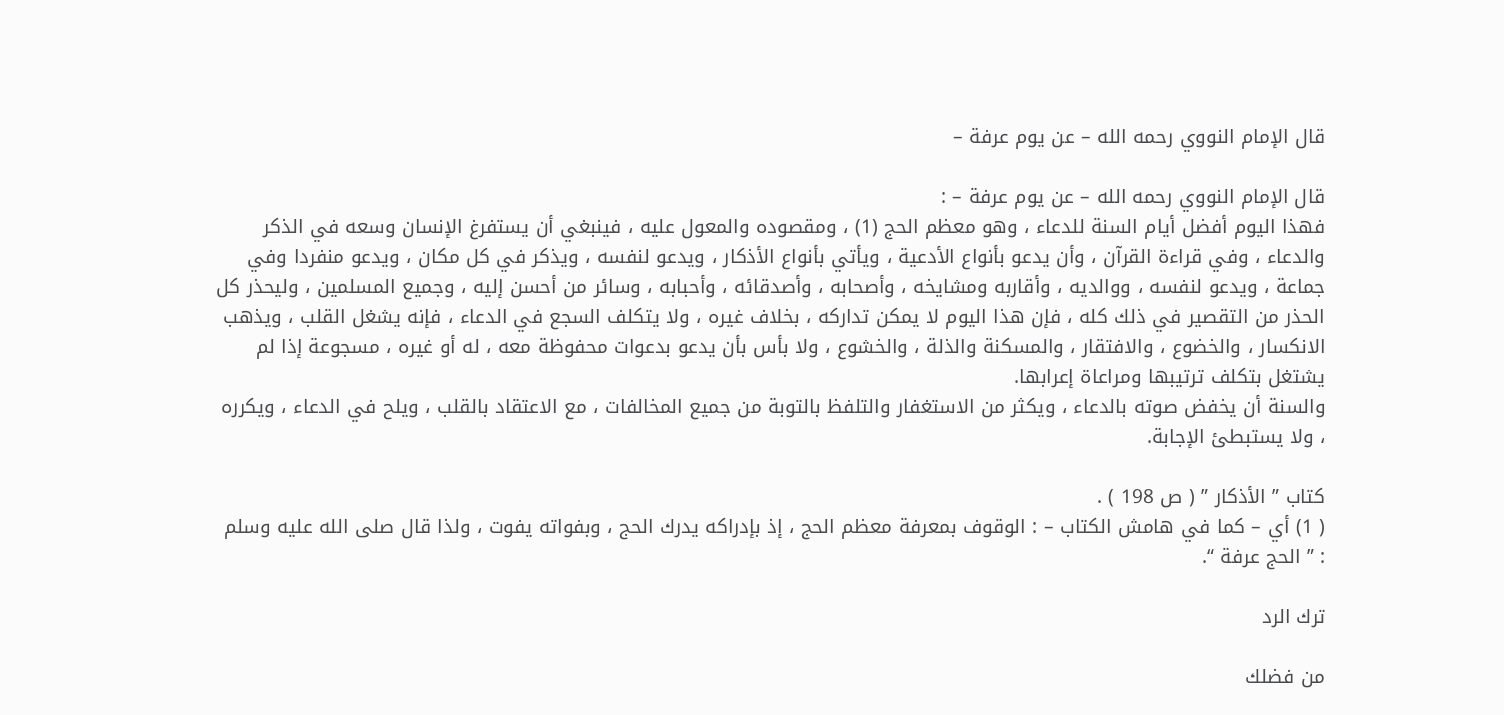قال الإمام النووي رحمه الله – عن يوم عرفة –

قال الإمام النووي رحمه الله – عن يوم عرفة – :
فهذا اليوم أفضل أيام السنة للدعاء ، وهو معظم الحج (1) ، ومقصوده والمعول عليه ، فينبغي أن يستفرغ الإنسان وسعه في الذكر والدعاء ، وفي قراءة القرآن ، وأن يدعو بأنواع الأدعية ، ويأتي بأنواع الأذكار ، ويدعو لنفسه ، ويذكر في كل مكان ، ويدعو منفردا وفي جماعة ، ويدعو لنفسه ، ووالديه ، وأقاربه ومشايخه ، وأصحابه ، وأصدقائه ، وأحبابه ، وسائر من أحسن إليه ، وجميع المسلمين ، وليحذر كل الحذر من التقصير في ذلك كله ، فإن هذا اليوم لا يمكن تداركه ، بخلاف غيره ، ولا يتكلف السجع في الدعاء ، فإنه يشغل القلب ، ويذهب الانكسار ، والخضوع ، والافتقار ، والمسكنة والذلة ، والخشوع ، ولا بأس بأن يدعو بدعوات محفوظة معه ، له أو غيره ، مسجوعة إذا لم يشتغل بتكلف ترتيبها ومراعاة إعرابها.
والسنة أن يخفض صوته بالدعاء ، ويكثر من الاستغفار والتلفظ بالتوبة من جميع المخالفات ، مع الاعتقاد بالقلب ، ويلح في الدعاء ، ويكرره ، ولا يستبطئ الإجابة.

كتاب ” الأذكار ” ( ص 198 ) .
( 1) أي – كما في هامش الكتاب – : الوقوف بمعرفة معظم الحج ، إذ بإدراكه يدرك الحج ، وبفواته يفوت ، ولذا قال صلى الله عليه وسلم : ” الحج عرفة “.

ترك الرد

من فضلك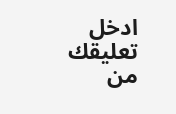ادخل تعليقك
من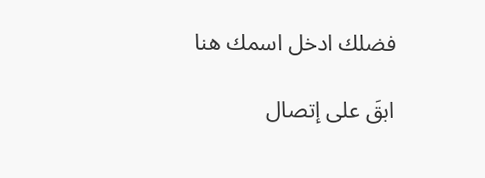فضلك ادخل اسمك هنا

ابقَ على إتصال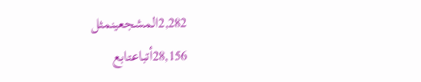2,282المشجعينمثل
28,156أتباعتابع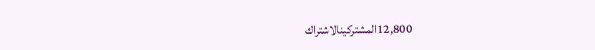12,800المشتركينالاشتراك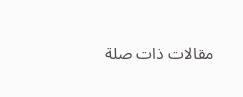مقالات ذات صلة